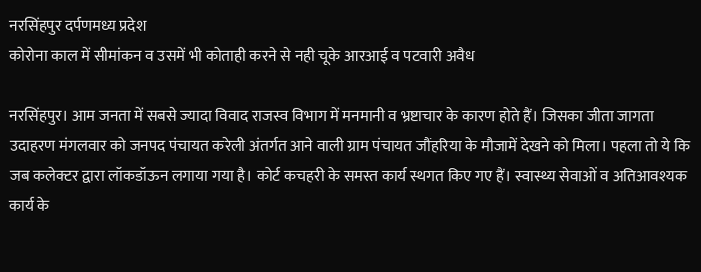नरसिंहपुर दर्पणमध्य प्रदेश
कोरोना काल में सीमांकन व उसमें भी कोताही करने से नही चूके आरआई व पटवारी अवैध

नरसिंहपुर। आम जनता में सबसे ज्यादा विवाद राजस्व विभाग में मनमानी व भ्रष्टाचार के कारण होते हैं। जिसका जीता जागता उदाहरण मंगलवार को जनपद पंचायत करेली अंतर्गत आने वाली ग्राम पंचायत जौंहरिया के मौजामें देखने को मिला। पहला तो ये कि जब कलेक्टर द्वारा लॉकडॉऊन लगाया गया है। कोर्ट कचहरी के समस्त कार्य स्थगत किए गए हैं। स्वास्थ्य सेवाओं व अतिआवश्यक कार्य के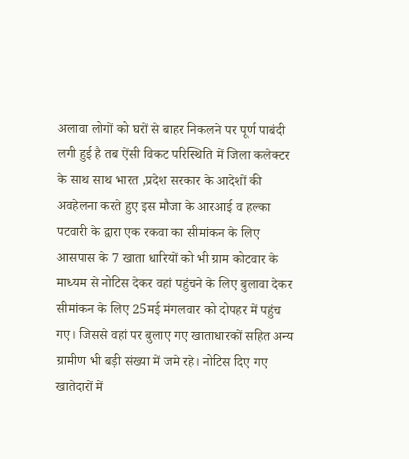अलावा लोगों को घरों से बाहर निकलने पर पूर्ण पाबंदी लगी हुई है तब ऐंसी विकट परिस्थिति में जिला कलेक्टर के साथ साथ भारत ,प्रदेश सरकार के आदेशों की अवहेलना करते हुए इस मौजा के आरआई व हल्का पटवारी के द्वारा एक रकवा का सीमांकन के लिए आसपास के 7 खाता धारियों को भी ग्राम कोटवार के माध्यम से नोटिस देकर वहां पहुंचने के लिए बुलावा देकर सीमांकन के लिए 25मई मंगलवार को दोपहर में पहुंच गए। जिससे वहां पर बुलाए गए खाताधारकों सहित अन्य ग्रामीण भी बड़ी संख्या में जमे रहे। नोटिस दिए गए खातेदारों में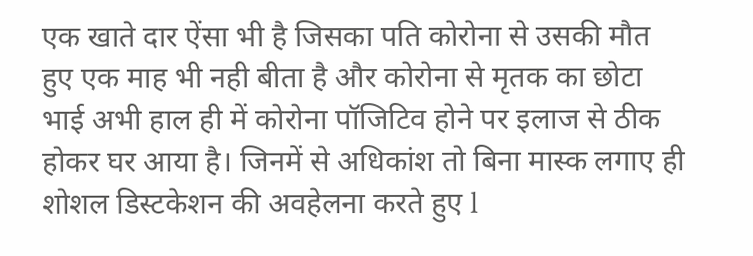एक खाते दार ऐंसा भी है जिसका पति कोरोना से उसकी मौत हुए एक माह भी नही बीता है और कोरोना से मृतक का छोटा भाई अभी हाल ही में कोरोना पॉजिटिव होने पर इलाज से ठीक होकर घर आया है। जिनमें से अधिकांश तो बिना मास्क लगाए ही शोशल डिस्टकेशन की अवहेलना करते हुए l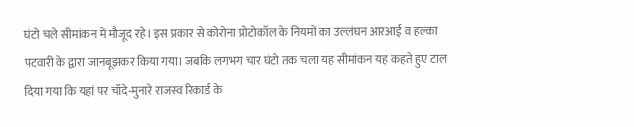घंटो चले सीमांकन में मौजूद रहे। इस प्रकार से कोरोना प्रोटोकॉल के नियमों का उल्लंघन आरआई व हल्का पटवारी के द्वारा जानबूझकर किया गया। जबकि लगभग चार घंटो तक चला यह सीमांकन यह कहते हुए टाल दिया गया कि यहां पर चॉदे-मुनारे राजस्व रिकार्ड के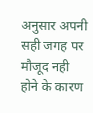अनुसार अपनी सही जगह पर मौजूद नही होने के कारण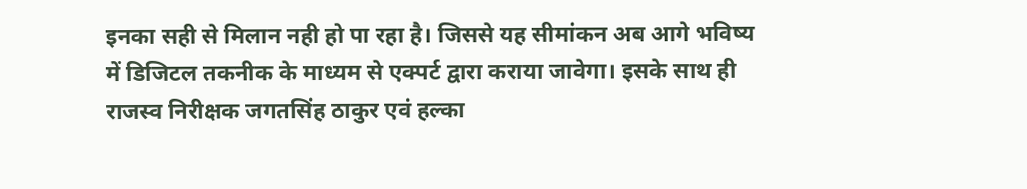इनका सही से मिलान नही हो पा रहा है। जिससे यह सीमांकन अब आगे भविष्य में डिजिटल तकनीक के माध्यम से एक्पर्ट द्वारा कराया जावेगा। इसके साथ ही राजस्व निरीक्षक जगतसिंह ठाकुर एवं हल्का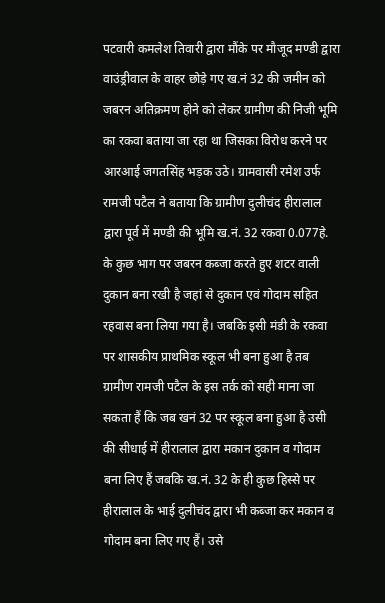पटवारी कमलेश तिवारी द्वारा मौंके पर मौजूद मण्डी द्वारा वाउंड्रीवाल के वाहर छोड़े गए ख.नं 32 की जमीन को जबरन अतिक्रमण होने को लेकर ग्रामीण की निजी भूमि का रकवा बताया जा रहा था जिसका विरोध करने पर आरआई जगतसिंह भड़क उठे। ग्रामवासी रमेश उर्फ रामजी पटैल ने बताया कि ग्रामीण दुलीचंद हीरालाल द्वारा पूर्व में मण्डी की भूमि ख.नं. 32 रकवा 0.077हे. के कुछ भाग पर जबरन कब्जा करते हुए शटर वाली दुकान बना रखी है जहां से दुकान एवं गोदाम सहित रहवास बना लिया गया है। जबकि इसी मंडी के रकवा पर शासकीय प्राथमिक स्कूल भी बना हुआ है तब ग्रामीण रामजी पटैल के इस तर्क को सही माना जा सकता हैं कि जब खनं 32 पर स्कूल बना हुआ है उसी की सीधाई में हीरालाल द्वारा मकान दुकान व गोदाम बना लिए हैं जबकि ख.नं. 32 के ही कुछ हिस्से पर हीरालाल के भाई दुलीचंद द्वारा भी कब्जा कर मकान व गोदाम बना लिए गए हैं। उसे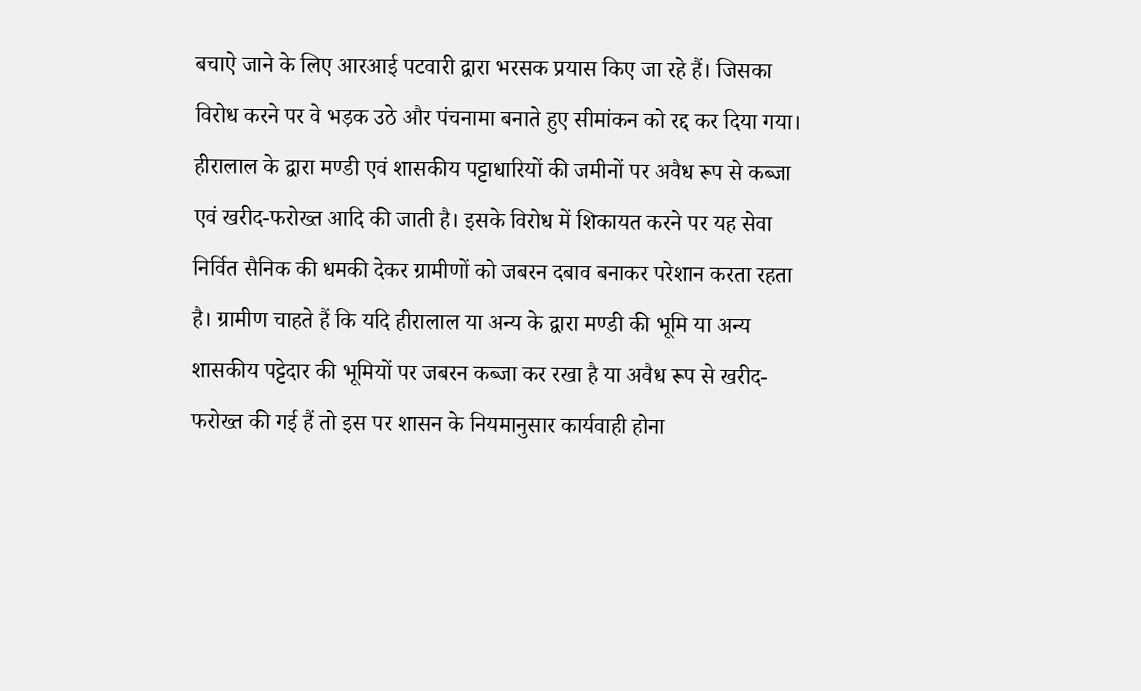बचाऐ जाने के लिए आरआई पटवारी द्वारा भरसक प्रयास किए जा रहे हैं। जिसका विरोध करने पर वे भड़क उठे और पंचनामा बनाते हुए सीमांकन को रद्द कर दिया गया। हीरालाल के द्वारा मण्डी एवं शासकीय पट्टाधारियों की जमीनों पर अवैध रूप से कब्जा एवं खरीद-फरोख्त आदि की जाती है। इसके विरोध में शिकायत करने पर यह सेवा निर्वित सैनिक की धमकी देकर ग्रामीणों को जबरन दबाव बनाकर परेशान करता रहता है। ग्रामीण चाहते हैं कि यदि हीरालाल या अन्य के द्वारा मण्डी की भूमि या अन्य शासकीय पट्टेदार की भूमियों पर जबरन कब्जा कर रखा है या अवैध रूप से खरीद-फरोख्त की गई हैं तो इस पर शासन के नियमानुसार कार्यवाही होना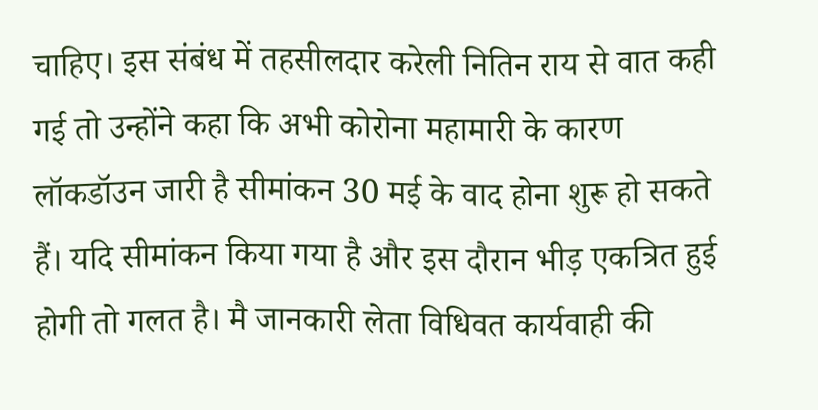चाहिए। इस संबंध में तहसीलदार करेली नितिन राय से वात कही गई तो उन्होंने कहा कि अभी कोरोना महामारी के कारण लॉकडॉउन जारी है सीमांकन 30 मई के वाद होना शुरू हो सकते हैं। यदि सीमांकन किया गया है और इस दौरान भीड़ एकत्रित हुई होगी तो गलत है। मै जानकारी लेता विधिवत कार्यवाही की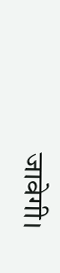जावेगी।